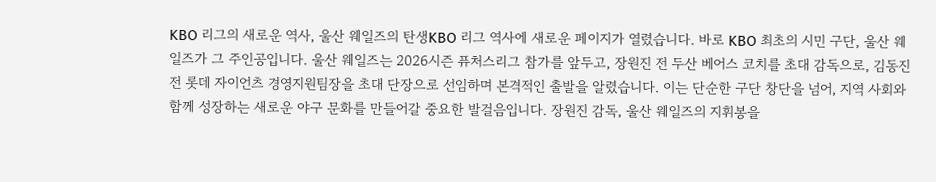KBO 리그의 새로운 역사, 울산 웨일즈의 탄생KBO 리그 역사에 새로운 페이지가 열렸습니다. 바로 KBO 최초의 시민 구단, 울산 웨일즈가 그 주인공입니다. 울산 웨일즈는 2026시즌 퓨처스리그 참가를 앞두고, 장원진 전 두산 베어스 코치를 초대 감독으로, 김동진 전 롯데 자이언츠 경영지원팀장을 초대 단장으로 선임하며 본격적인 출발을 알렸습니다. 이는 단순한 구단 창단을 넘어, 지역 사회와 함께 성장하는 새로운 야구 문화를 만들어갈 중요한 발걸음입니다. 장원진 감독, 울산 웨일즈의 지휘봉을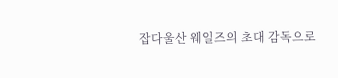잡다울산 웨일즈의 초대 감독으로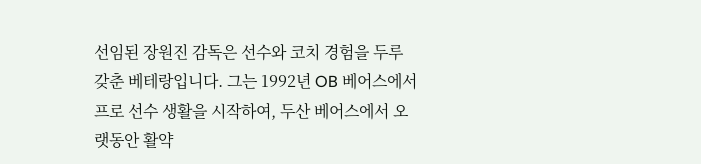선임된 장원진 감독은 선수와 코치 경험을 두루 갖춘 베테랑입니다. 그는 1992년 OB 베어스에서 프로 선수 생활을 시작하여, 두산 베어스에서 오랫동안 활약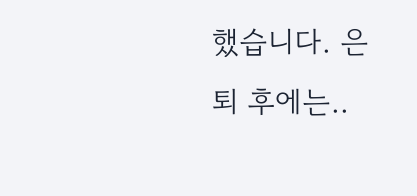했습니다. 은퇴 후에는..